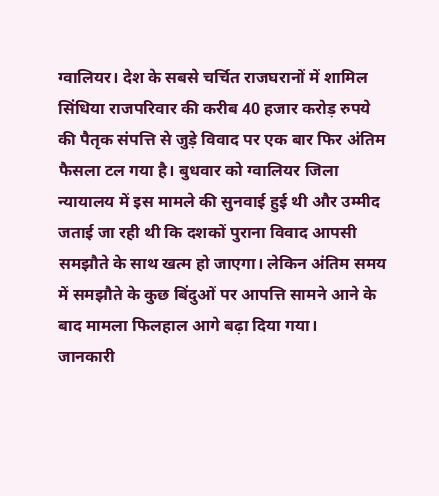ग्वालियर। देश के सबसे चर्चित राजघरानों में शामिल सिंधिया राजपरिवार की करीब 40 हजार करोड़ रुपये की पैतृक संपत्ति से जुड़े विवाद पर एक बार फिर अंतिम फैसला टल गया है। बुधवार को ग्वालियर जिला न्यायालय में इस मामले की सुनवाई हुई थी और उम्मीद जताई जा रही थी कि दशकों पुराना विवाद आपसी समझौते के साथ खत्म हो जाएगा। लेकिन अंतिम समय में समझौते के कुछ बिंदुओं पर आपत्ति सामने आने के बाद मामला फिलहाल आगे बढ़ा दिया गया।
जानकारी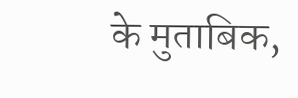के मुताबिक,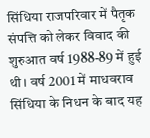सिंधिया राजपरिवार में पैतृक संपत्ति को लेकर विवाद की शुरुआत वर्ष 1988-89 में हुई थी। वर्ष 2001 में माधवराव सिंधिया के निधन के बाद यह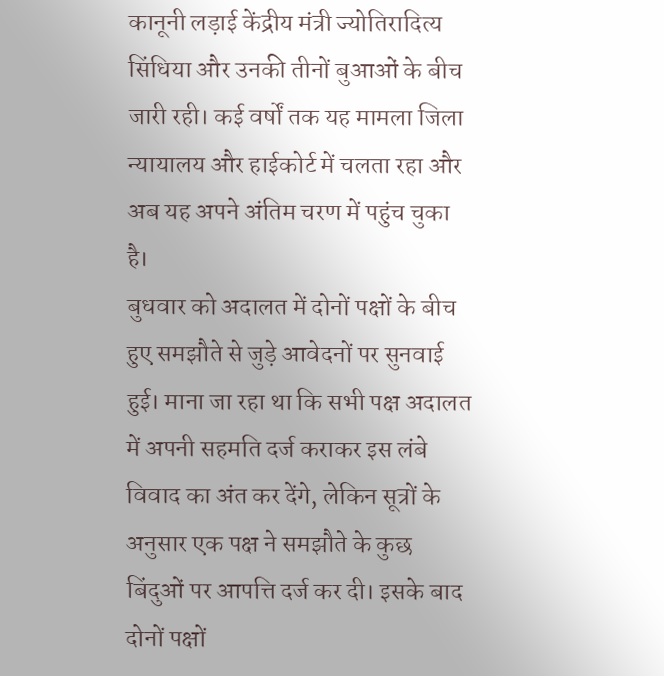कानूनी लड़ाई केंद्रीय मंत्री ज्योतिरादित्य सिंधिया और उनकी तीनों बुआओं के बीच जारी रही। कई वर्षों तक यह मामला जिला न्यायालय और हाईकोर्ट में चलता रहा और अब यह अपने अंतिम चरण में पहुंच चुका है।
बुधवार को अदालत में दोनों पक्षों के बीच हुए समझौते से जुड़े आवेदनों पर सुनवाई हुई। माना जा रहा था कि सभी पक्ष अदालत में अपनी सहमति दर्ज कराकर इस लंबे विवाद का अंत कर देंगे, लेकिन सूत्रों के अनुसार एक पक्ष ने समझौते के कुछ बिंदुओं पर आपत्ति दर्ज कर दी। इसके बाद दोनों पक्षों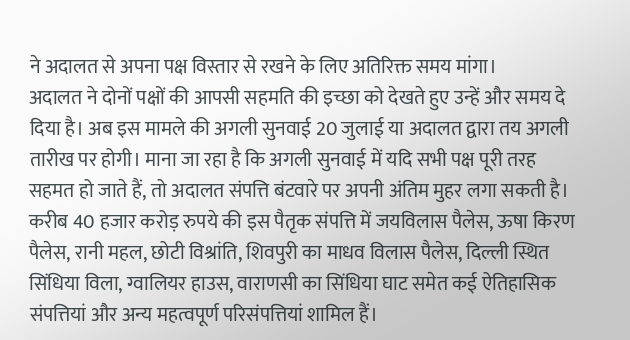ने अदालत से अपना पक्ष विस्तार से रखने के लिए अतिरिक्त समय मांगा।
अदालत ने दोनों पक्षों की आपसी सहमति की इच्छा को देखते हुए उन्हें और समय दे दिया है। अब इस मामले की अगली सुनवाई 20 जुलाई या अदालत द्वारा तय अगली तारीख पर होगी। माना जा रहा है कि अगली सुनवाई में यदि सभी पक्ष पूरी तरह सहमत हो जाते हैं, तो अदालत संपत्ति बंटवारे पर अपनी अंतिम मुहर लगा सकती है।
करीब 40 हजार करोड़ रुपये की इस पैतृक संपत्ति में जयविलास पैलेस, ऊषा किरण पैलेस, रानी महल, छोटी विश्रांति, शिवपुरी का माधव विलास पैलेस, दिल्ली स्थित सिंधिया विला, ग्वालियर हाउस, वाराणसी का सिंधिया घाट समेत कई ऐतिहासिक संपत्तियां और अन्य महत्वपूर्ण परिसंपत्तियां शामिल हैं।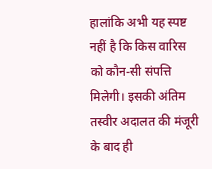हालांकि अभी यह स्पष्ट नहीं है कि किस वारिस को कौन-सी संपत्ति मिलेगी। इसकी अंतिम तस्वीर अदालत की मंजूरी के बाद ही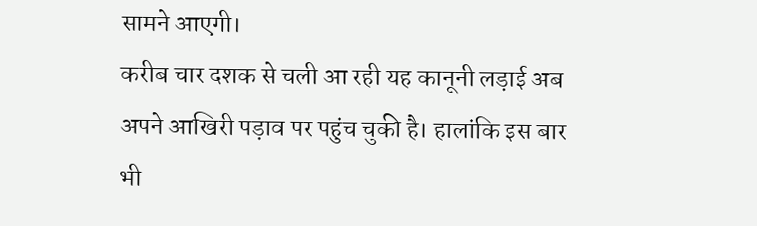सामने आएगी।
करीब चार दशक से चली आ रही यह कानूनी लड़ाई अब अपने आखिरी पड़ाव पर पहुंच चुकी है। हालांकि इस बार भी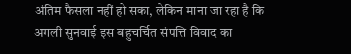अंतिम फैसला नहीं हो सका, लेकिन माना जा रहा है कि अगली सुनवाई इस बहुचर्चित संपत्ति विवाद का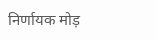निर्णायक मोड़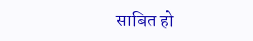साबित हो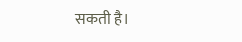सकती है।